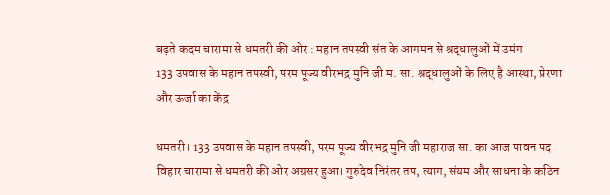बढ़ते कदम चारामा से धमतरी की ओर : महान तपस्वी संत के आगमन से श्रद्धालुओं में उमंग
133 उपवास के महान तपस्वी, परम पूज्य वीरभद्र मुनि जी म. सा. श्रद्धालुओं के लिए है आस्था, प्रेरणा और ऊर्जा का केंद्र

धमतरी। 133 उपवास के महान तपस्वी, परम पूज्य वीरभद्र मुनि जी महाराज सा. का आज पावन पद विहार चारामा से धमतरी की ओर अग्रसर हुआ। गुरुदेव निरंतर तप, त्याग, संयम और साधना के कठिन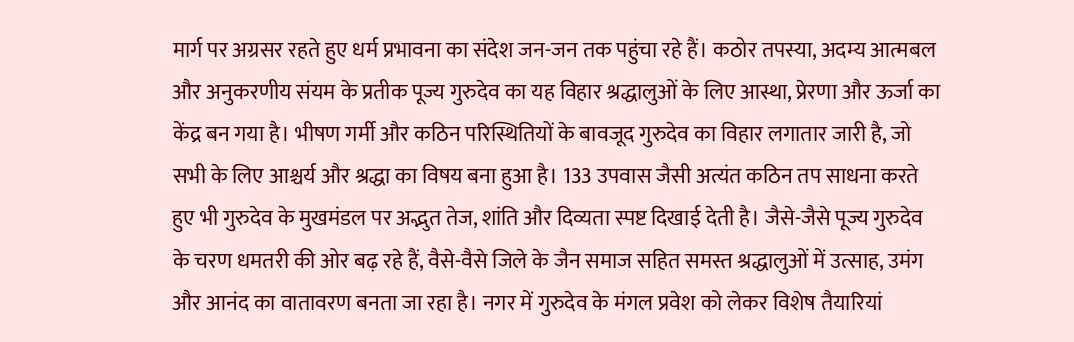मार्ग पर अग्रसर रहते हुए धर्म प्रभावना का संदेश जन-जन तक पहुंचा रहे हैं। कठोर तपस्या, अदम्य आत्मबल और अनुकरणीय संयम के प्रतीक पूज्य गुरुदेव का यह विहार श्रद्धालुओं के लिए आस्था, प्रेरणा और ऊर्जा का केंद्र बन गया है। भीषण गर्मी और कठिन परिस्थितियों के बावजूद गुरुदेव का विहार लगातार जारी है, जो सभी के लिए आश्चर्य और श्रद्धा का विषय बना हुआ है। 133 उपवास जैसी अत्यंत कठिन तप साधना करते हुए भी गुरुदेव के मुखमंडल पर अद्भुत तेज, शांति और दिव्यता स्पष्ट दिखाई देती है। जैसे-जैसे पूज्य गुरुदेव के चरण धमतरी की ओर बढ़ रहे हैं, वैसे-वैसे जिले के जैन समाज सहित समस्त श्रद्धालुओं में उत्साह, उमंग और आनंद का वातावरण बनता जा रहा है। नगर में गुरुदेव के मंगल प्रवेश को लेकर विशेष तैयारियां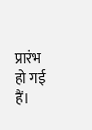प्रारंभ हो गई हैं।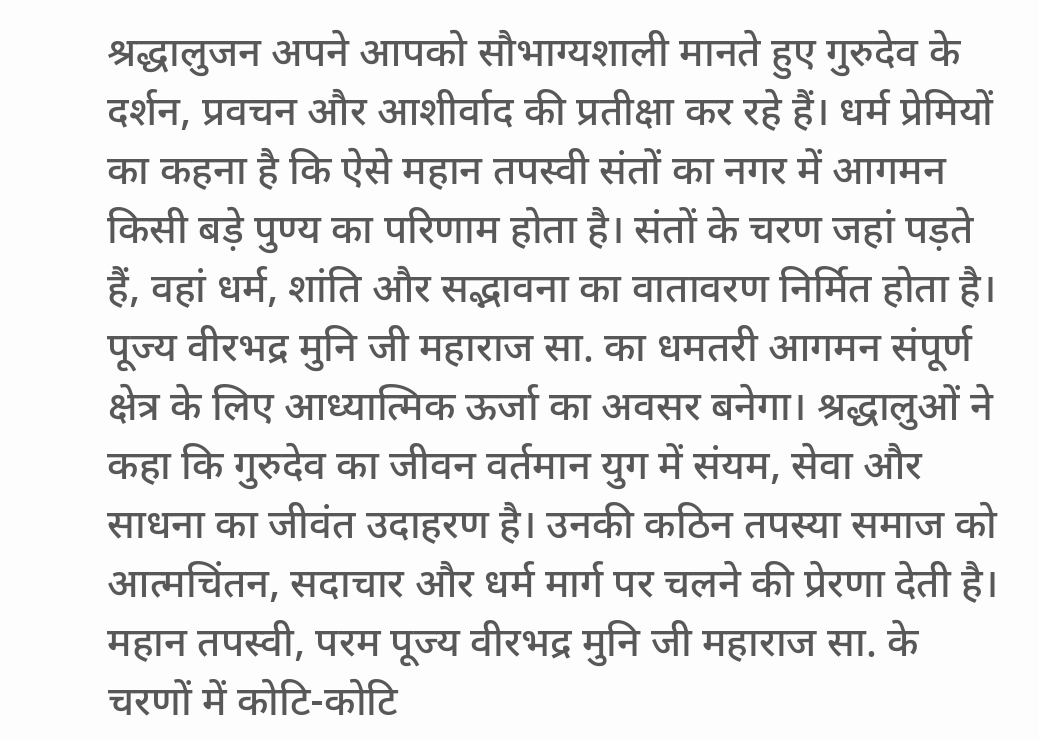श्रद्धालुजन अपने आपको सौभाग्यशाली मानते हुए गुरुदेव के दर्शन, प्रवचन और आशीर्वाद की प्रतीक्षा कर रहे हैं। धर्म प्रेमियों का कहना है कि ऐसे महान तपस्वी संतों का नगर में आगमन किसी बड़े पुण्य का परिणाम होता है। संतों के चरण जहां पड़ते हैं, वहां धर्म, शांति और सद्भावना का वातावरण निर्मित होता है। पूज्य वीरभद्र मुनि जी महाराज सा. का धमतरी आगमन संपूर्ण क्षेत्र के लिए आध्यात्मिक ऊर्जा का अवसर बनेगा। श्रद्धालुओं ने कहा कि गुरुदेव का जीवन वर्तमान युग में संयम, सेवा और साधना का जीवंत उदाहरण है। उनकी कठिन तपस्या समाज को आत्मचिंतन, सदाचार और धर्म मार्ग पर चलने की प्रेरणा देती है। महान तपस्वी, परम पूज्य वीरभद्र मुनि जी महाराज सा. के चरणों में कोटि-कोटि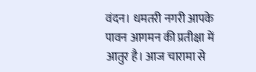वंदन। धमतरी नगरी आपके पावन आगमन की प्रतीक्षा में आतुर है। आज चारामा से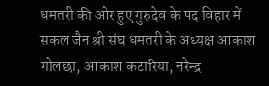धमतरी की ओर हुए गुरुदेव के पद विहार में सकल जैन श्री संघ धमतरी के अध्यक्ष आकाश गोलछा, आकाश कटारिया, नरेन्द्र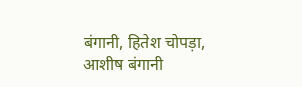बंगानी, हितेश चोपड़ा, आशीष बंगानी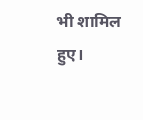भी शामिल हुए।